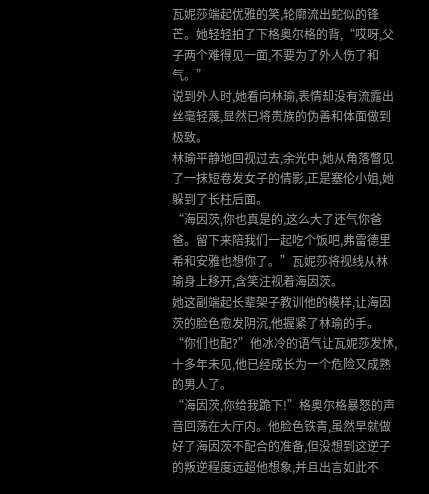瓦妮莎端起优雅的笑,轮廓流出蛇似的锋芒。她轻轻拍了下格奥尔格的背,“哎呀,父子两个难得见一面,不要为了外人伤了和气。”
说到外人时,她看向林瑜,表情却没有流露出丝毫轻蔑,显然已将贵族的伪善和体面做到极致。
林瑜平静地回视过去,余光中,她从角落瞥见了一抹短卷发女子的倩影,正是塞伦小姐,她躲到了长柱后面。
“海因茨,你也真是的,这么大了还气你爸爸。留下来陪我们一起吃个饭吧,弗雷德里希和安雅也想你了。”瓦妮莎将视线从林瑜身上移开,含笑注视着海因茨。
她这副端起长辈架子教训他的模样,让海因茨的脸色愈发阴沉,他握紧了林瑜的手。
“你们也配?”他冰冷的语气让瓦妮莎发怵,十多年未见,他已经成长为一个危险又成熟的男人了。
“海因茨,你给我跪下!”格奥尔格暴怒的声音回荡在大厅内。他脸色铁青,虽然早就做好了海因茨不配合的准备,但没想到这逆子的叛逆程度远超他想象,并且出言如此不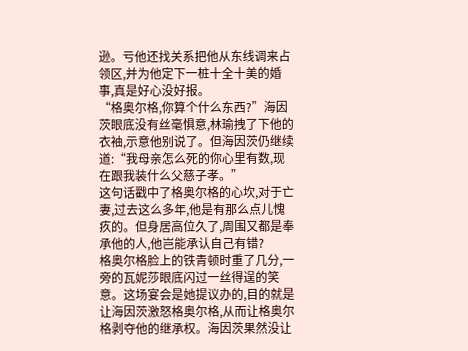逊。亏他还找关系把他从东线调来占领区,并为他定下一桩十全十美的婚事,真是好心没好报。
“格奥尔格,你算个什么东西?”海因茨眼底没有丝毫惧意,林瑜拽了下他的衣袖,示意他别说了。但海因茨仍继续道:“我母亲怎么死的你心里有数,现在跟我装什么父慈子孝。”
这句话戳中了格奥尔格的心坎,对于亡妻,过去这么多年,他是有那么点儿愧疚的。但身居高位久了,周围又都是奉承他的人,他岂能承认自己有错?
格奥尔格脸上的铁青顿时重了几分,一旁的瓦妮莎眼底闪过一丝得逞的笑意。这场宴会是她提议办的,目的就是让海因茨激怒格奥尔格,从而让格奥尔格剥夺他的继承权。海因茨果然没让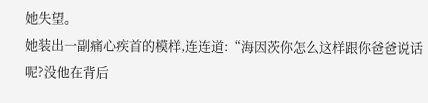她失望。
她装出一副痛心疾首的模样,连连道:“海因茨你怎么这样跟你爸爸说话呢?没他在背后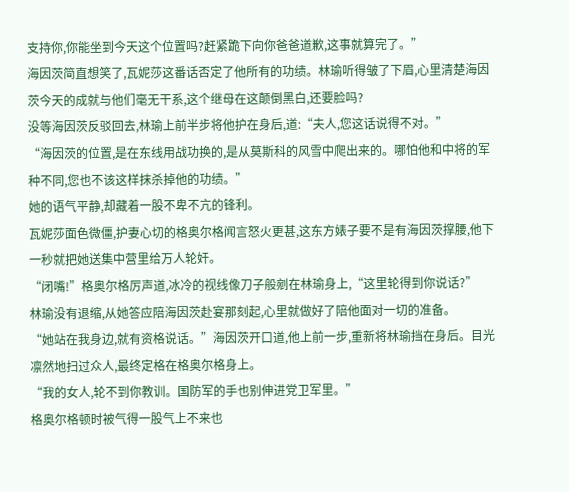支持你,你能坐到今天这个位置吗?赶紧跪下向你爸爸道歉,这事就算完了。”
海因茨简直想笑了,瓦妮莎这番话否定了他所有的功绩。林瑜听得皱了下眉,心里清楚海因茨今天的成就与他们毫无干系,这个继母在这颠倒黑白,还要脸吗?
没等海因茨反驳回去,林瑜上前半步将他护在身后,道:“夫人,您这话说得不对。”
“海因茨的位置,是在东线用战功换的,是从莫斯科的风雪中爬出来的。哪怕他和中将的军种不同,您也不该这样抹杀掉他的功绩。”
她的语气平静,却藏着一股不卑不亢的锋利。
瓦妮莎面色微僵,护妻心切的格奥尔格闻言怒火更甚,这东方婊子要不是有海因茨撑腰,他下一秒就把她送集中营里给万人轮奸。
“闭嘴!”格奥尔格厉声道,冰冷的视线像刀子般剜在林瑜身上,“这里轮得到你说话?”
林瑜没有退缩,从她答应陪海因茨赴宴那刻起,心里就做好了陪他面对一切的准备。
“她站在我身边,就有资格说话。”海因茨开口道,他上前一步,重新将林瑜挡在身后。目光凛然地扫过众人,最终定格在格奥尔格身上。
“我的女人,轮不到你教训。国防军的手也别伸进党卫军里。”
格奥尔格顿时被气得一股气上不来也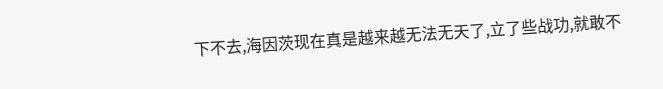下不去,海因茨现在真是越来越无法无天了,立了些战功,就敢不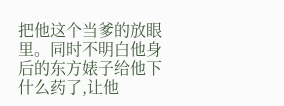把他这个当爹的放眼里。同时不明白他身后的东方婊子给他下什么药了,让他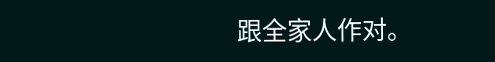跟全家人作对。